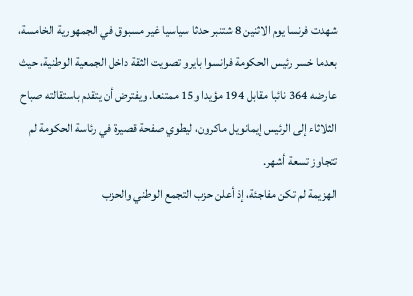شهدت فرنسا يوم الاثنين 8 شتنبر حدثا سياسيا غير مسبوق في الجمهورية الخامسة، بعدما خسر رئيس الحكومة فرانسوا بايرو تصويت الثقة داخل الجمعية الوطنية، حيث عارضه 364 نائبا مقابل 194 مؤيدا و15 ممتنعا. ويفترض أن يتقدم باستقالته صباح الثلاثاء إلى الرئيس إيمانويل ماكرون، ليطوي صفحة قصيرة في رئاسة الحكومة لم تتجاوز تسعة أشهر.
الهزيمة لم تكن مفاجئة، إذ أعلن حزب التجمع الوطني والحزب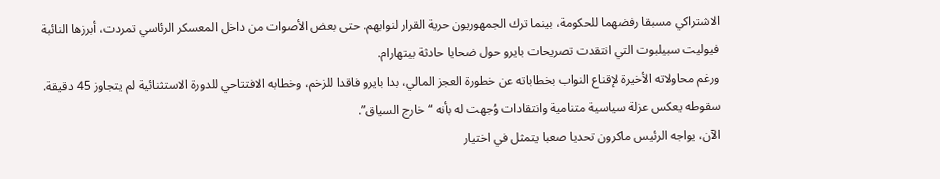الاشتراكي مسبقا رفضهما للحكومة، بينما ترك الجمهوريون حرية القرار لنوابهم. حتى بعض الأصوات من داخل المعسكر الرئاسي تمردت، أبرزها النائبة فيوليت سبيلبوت التي انتقدت تصريحات بايرو حول ضحايا حادثة بيتهارام.
ورغم محاولاته الأخيرة لإقناع النواب بخطاباته عن خطورة العجز المالي، بدا بايرو فاقدا للزخم، وخطابه الافتتاحي للدورة الاستثنائية لم يتجاوز 45 دقيقة. سقوطه يعكس عزلة سياسية متنامية وانتقادات وُجهت له بأنه “خارج السياق”.
الآن، يواجه الرئيس ماكرون تحديا صعبا يتمثل في اختيار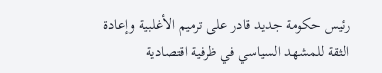رئيس حكومة جديد قادر على ترميم الأغلبية وإعادة الثقة للمشهد السياسي في ظرفية اقتصادية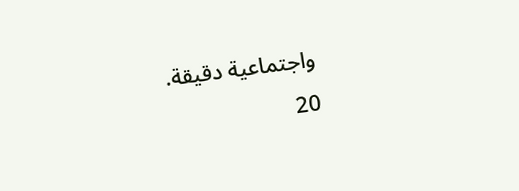واجتماعية دقيقة.
20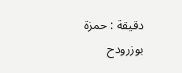دقيقة : حمزة بوزرودح